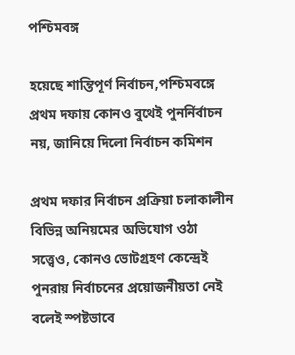পশ্চিমবঙ্গ

হয়েছে শান্তিপূর্ণ নির্বাচন,পশ্চিমবঙ্গে প্রথম দফায় কোনও বুথেই পুনর্নির্বাচন নয়, জানিয়ে দিলো নির্বাচন কমিশন

প্রথম দফার নির্বাচন প্রক্রিয়া চলাকালীন বিভিন্ন অনিয়মের অভিযোগ ওঠা সত্ত্বেও, কোনও ভোটগ্রহণ কেন্দ্রেই পুনরায় নির্বাচনের প্রয়োজনীয়তা নেই বলেই স্পষ্টভাবে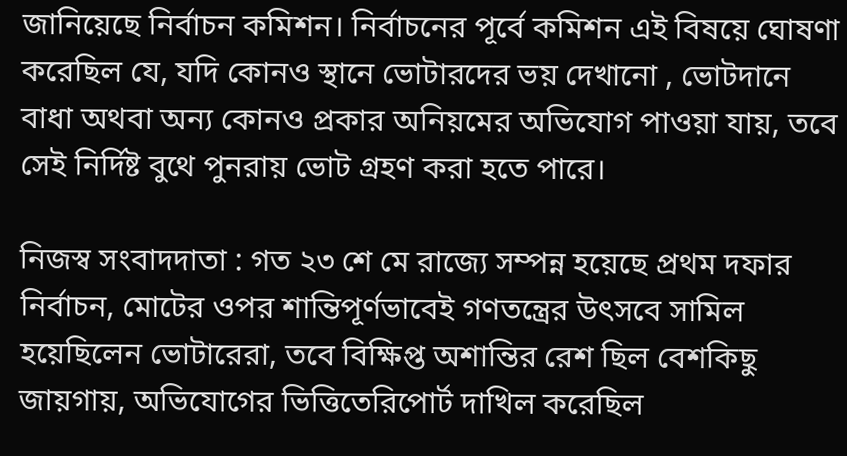জানিয়েছে নির্বাচন কমিশন। নির্বাচনের পূর্বে কমিশন এই বিষয়ে ঘোষণা করেছিল যে, যদি কোনও স্থানে ভোটারদের ভয় দেখানো , ভোটদানে বাধা অথবা অন্য কোনও প্রকার অনিয়মের অভিযোগ পাওয়া যায়, তবে সেই নির্দিষ্ট বুথে পুনরায় ভোট গ্রহণ করা হতে পারে।

নিজস্ব সংবাদদাতা : গত ২৩ শে মে রাজ্যে সম্পন্ন হয়েছে প্রথম দফার নির্বাচন, মোটের ওপর শান্তিপূর্ণভাবেই গণতন্ত্রের উৎসবে সামিল হয়েছিলেন ভোটারেরা, তবে বিক্ষিপ্ত অশান্তির রেশ ছিল বেশকিছু জায়গায়, অভিযোগের ভিত্তিতেরিপোর্ট দাখিল করেছিল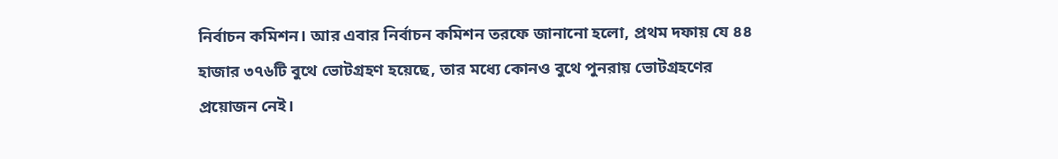নির্বাচন কমিশন। আর এবার নির্বাচন কমিশন তরফে জানানো হলো, প্রথম দফায় যে ৪৪ হাজার ৩৭৬টি বুথে ভোটগ্রহণ হয়েছে, তার মধ্যে কোনও বুথে পুনরায় ভোটগ্রহণের প্রয়োজন নেই।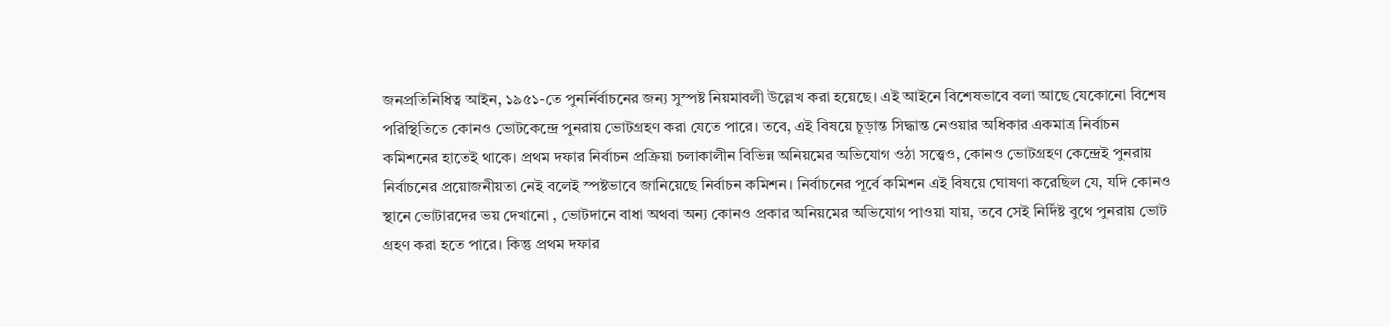জনপ্রতিনিধিত্ব আইন, ১৯৫১-তে পুনর্নির্বাচনের জন্য সুস্পষ্ট নিয়মাবলী উল্লেখ করা হয়েছে। এই আইনে বিশেষভাবে বলা আছে যেকোনো বিশেষ পরিস্থিতিতে কোনও ভোটকেন্দ্রে পুনরায় ভোটগ্রহণ করা যেতে পারে। তবে, এই বিষয়ে চূড়ান্ত সিদ্ধান্ত নেওয়ার অধিকার একমাত্র নির্বাচন কমিশনের হাতেই থাকে। প্রথম দফার নির্বাচন প্রক্রিয়া চলাকালীন বিভিন্ন অনিয়মের অভিযোগ ওঠা সত্ত্বেও, কোনও ভোটগ্রহণ কেন্দ্রেই পুনরায় নির্বাচনের প্রয়োজনীয়তা নেই বলেই স্পষ্টভাবে জানিয়েছে নির্বাচন কমিশন। নির্বাচনের পূর্বে কমিশন এই বিষয়ে ঘোষণা করেছিল যে, যদি কোনও স্থানে ভোটারদের ভয় দেখানো , ভোটদানে বাধা অথবা অন্য কোনও প্রকার অনিয়মের অভিযোগ পাওয়া যায়, তবে সেই নির্দিষ্ট বুথে পুনরায় ভোট গ্রহণ করা হতে পারে। কিন্তু প্রথম দফার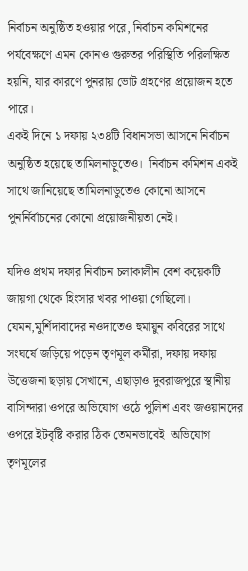নির্বাচন অনুষ্ঠিত হওয়ার পরে, নির্বাচন কমিশনের পর্যবেক্ষণে এমন কোনও গুরুতর পরিস্থিতি পরিলক্ষিত হয়নি, যার কারণে পুনরায় ভোট গ্রহণের প্রয়োজন হতে পারে।
একই দিনে ১ দফায় ২৩৪টি বিধানসভা আসনে নির্বাচন অনুষ্ঠিত হয়েছে তামিলনাড়ুতেও।  নির্বাচন কমিশন একই সাথে জানিয়েছে তামিলনাডুতেও কোনো আসনে পুনর্নির্বাচনের কোনো প্রয়োজনীয়তা নেই।

যদিও প্রথম দফার নির্বাচন চলাকালীন বেশ কয়েকটি জায়গা থেকে হিংসার খবর পাওয়া গেছিলো। যেমন,মুর্শিদাবাদের নওদাতেও হুমায়ুন কবিরের সাথে সংঘর্ষে জড়িয়ে পড়েন তৃণমূল কর্মীরা, দফায় দফায় উত্তেজনা ছড়ায় সেখানে, এছাড়াও দুবরাজপুরে স্থানীয় বাসিন্দারা ওপরে অভিযোগ ওঠে পুলিশ এবং জওয়ানদের ওপরে ইটবৃষ্টি করার ঠিক তেমনভাবেই  অভিযোগ তৃণমূলের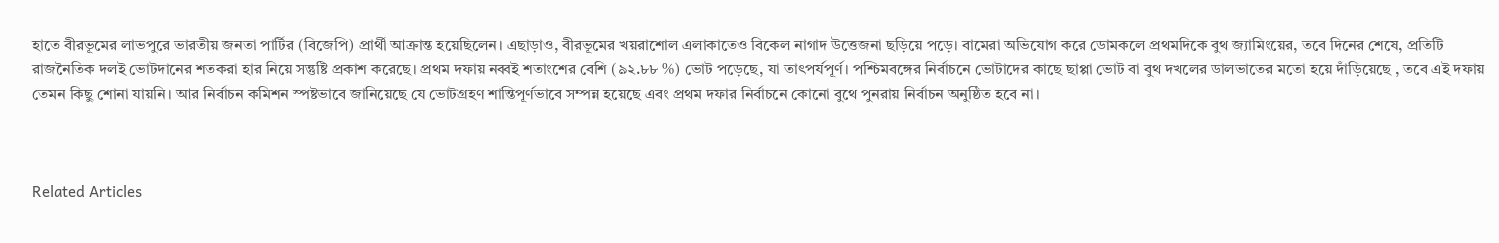হাতে বীরভূমের লাভপুরে ভারতীয় জনতা পার্টির (বিজেপি) প্রার্থী আক্রান্ত হয়েছিলেন। এছাড়াও, বীরভূমের খয়রাশোল এলাকাতেও বিকেল নাগাদ উত্তেজনা ছড়িয়ে পড়ে। বামেরা অভিযোগ করে ডোমকলে প্রথমদিকে বুথ জ্যামিংয়ের, তবে দিনের শেষে, প্রতিটি রাজনৈতিক দলই ভোটদানের শতকরা হার নিয়ে সন্তুষ্টি প্রকাশ করেছে। প্রথম দফায় নব্বই শতাংশের বেশি (৯২.৮৮ %) ভোট পড়েছে, যা তাৎপর্যপূর্ণ। পশ্চিমবঙ্গের নির্বাচনে ভোটাদের কাছে ছাপ্পা ভোট বা বুথ দখলের ডালভাতের মতো হয়ে দাঁড়িয়েছে , তবে এই দফায় তেমন কিছু শোনা যায়নি। আর নির্বাচন কমিশন স্পষ্টভাবে জানিয়েছে যে ভোটগ্রহণ শান্তিপূর্ণভাবে সম্পন্ন হয়েছে এবং প্রথম দফার নির্বাচনে কোনো বুথে পুনরায় নির্বাচন অনুষ্ঠিত হবে না।



Related Articles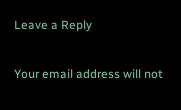Leave a Reply

Your email address will not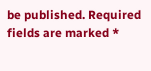be published. Required fields are marked *